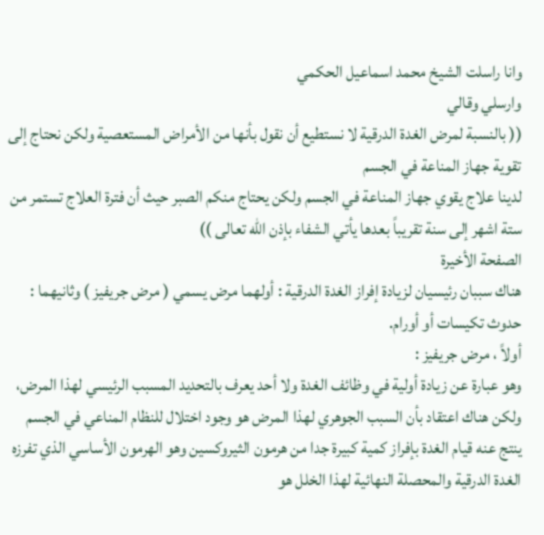وانا راسلت الشيخ محمد اسماعيل الحكمي
وارسلي وقالي
(( بالنسبة لمرض الغدة الدرقية لا نستطيع أن نقول بأنها من الأمراض المستعصية ولكن نحتاج إلى تقوية جهاز المناعة في الجسم
لدينا علاج يقوي جهاز المناعة في الجسم ولكن يحتاج منكم الصبر حيث أن فترة العلاج تستمر من ستة اشهر إلى سنة تقريباً بعدها يأتي الشفاء بإذن الله تعالى ))
الصفحة الأخيرة
هناك سببان رئيسيان لزيادة إفراز الغدة الدرقية : أولهما مرض يسمي ( مرض جريفيز ) وثانيهما : حدوث تكيسات أو أورام.
أولاً ، مرض جريفيز :
وهو عبارة عن زيادة أولية في وظائف الغدة ولا أحد يعرف بالتحديد المسبب الرئيسي لهذا المرض، ولكن هناك اعتقاد بأن السبب الجوهري لهذا المرض هو وجود اختلال للنظام المناعي في الجسم ينتج عنه قيام الغدة بإفراز كمية كبيرة جدا من هرمون الثيروكسين وهو الهرمون الأساسي الذي تفرزه الغدة الدرقية والمحصلة النهائية لهذا الخلل هو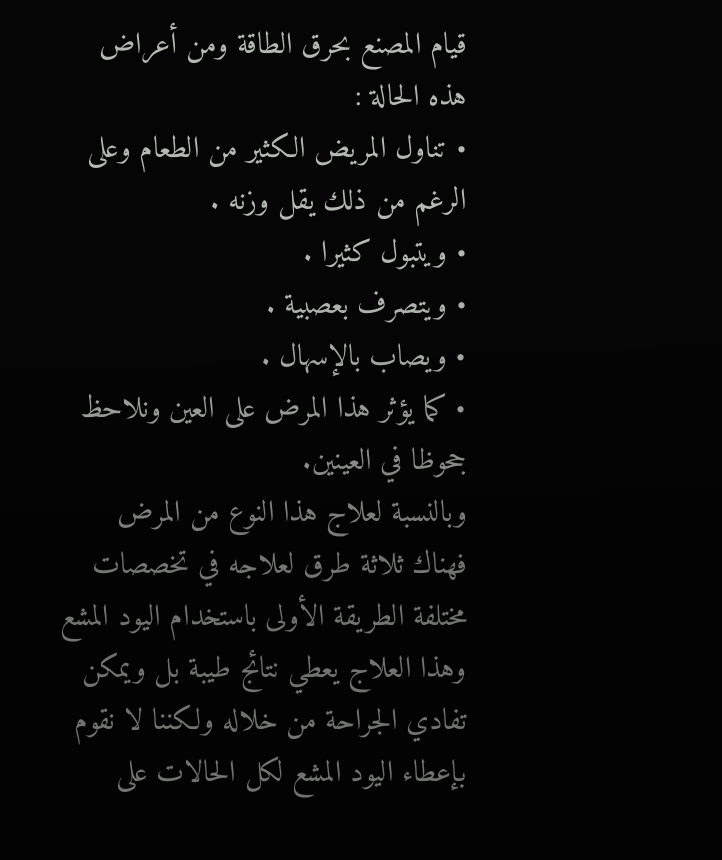قيام المصنع بحرق الطاقة ومن أعراض هذه الحالة :
• تناول المريض الكثير من الطعام وعلى الرغم من ذلك يقل وزنه .
• ويتبول كثيرا .
• ويتصرف بعصبية .
• ويصاب بالإسهال .
• كما يؤثر هذا المرض على العين ونلاحظ جحوظا في العينين.
وبالنسبة لعلاج هذا النوع من المرض فهناك ثلاثة طرق لعلاجه في تخصصات مختلفة الطريقة الأولى باستخدام اليود المشع وهذا العلاج يعطي نتائج طيبة بل ويمكن تفادي الجراحة من خلاله ولكننا لا نقوم بإعطاء اليود المشع لكل الحالات على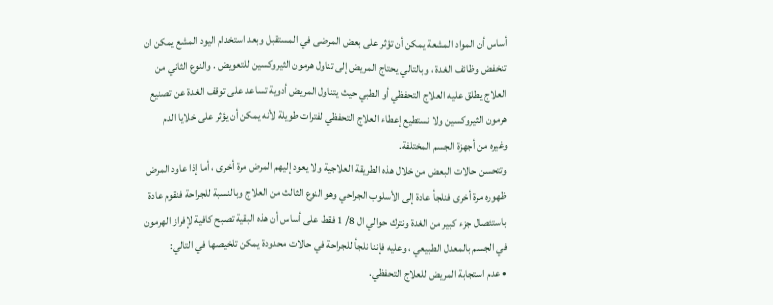أساس أن المواد المشعة يمكن أن تؤثر على بعض المرضى في المستقبل وبعد استخدام اليود المشع يمكن ان تنخفض وظائف الغدة ، وبالتالي يحتاج المريض إلى تناول هرمون الثيروكسين للتعويض . والنوع الثاني من العلاج يطلق عليه العلاج التحفظي أو الطبي حيث يتناول المريض أدوية تساعد على توقف الغدة عن تصنيع هرمون الثيروكسين ولا نستطيع إعطاء العلاج التحفظي لفترات طويلة لأنه يمكن أن يؤثر على خلايا الدم وغيره من أجهزة الجسم المختلفة.
وتتحسن حالات البعض من خلال هذه الطريقة العلاجية ولا يعود إليهم المرض مرة أخرى ، أما إذا عاود المرض ظهوره مرة أخرى فنلجأ عادة إلى الأسلوب الجراحي وهو النوع الثالث من العلاج وبالنسبة للجراحة فنقوم عادة باستئصال جزء كبير من الغدة ونترك حوالي ال 8/ 1 فقط على أساس أن هذه البقية تصبح كافية لإفراز الهرمون في الجسم بالمعدل الطبيعي ، وعليه فإننا نلجأ للجراحة في حالات محدودة يمكن تلخيصها في التالي:
• عدم استجابة المريض للعلاج التحفظي.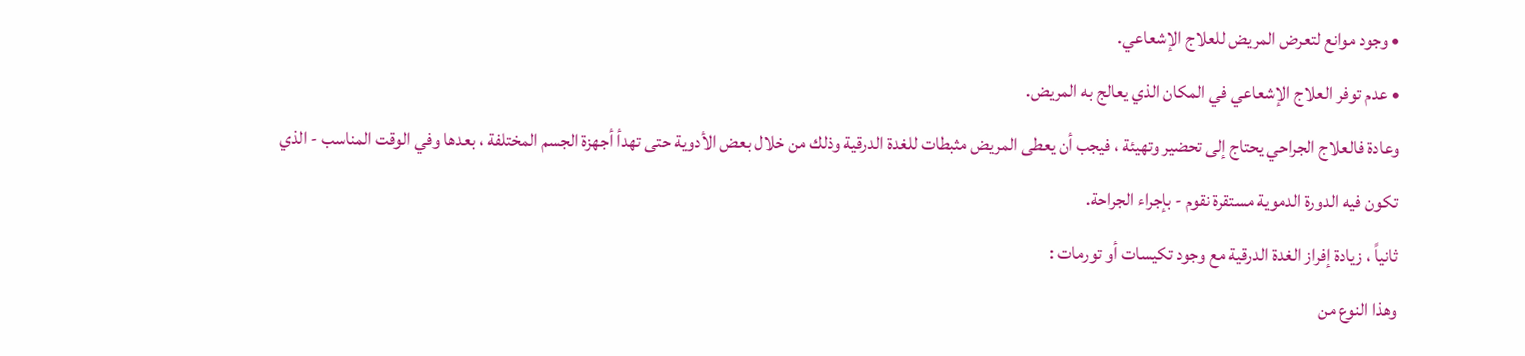• وجود موانع لتعرض المريض للعلاج الإشعاعي.
• عدم توفر العلاج الإشعاعي في المكان الذي يعالج به المريض.
وعادة فالعلاج الجراحي يحتاج إلى تحضير وتهيئة ، فيجب أن يعطى المريض مثبطات للغدة الدرقية وذلك من خلال بعض الأدوية حتى تهدأ أجهزة الجسم المختلفة ، بعدها وفي الوقت المناسب - الذي تكون فيه الدورة الدموية مستقرة نقوم - بإجراء الجراحة.
ثانياً ، زيادة إفراز الغدة الدرقية مع وجود تكيسات أو تورمات :
وهذا النوع من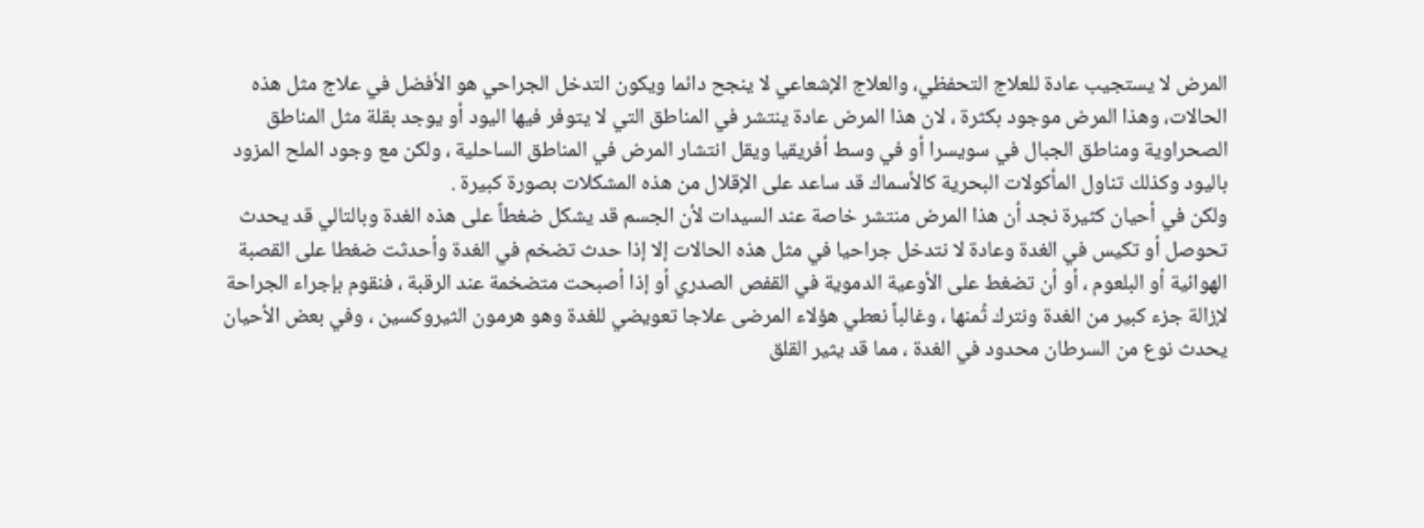المرض لا يستجيب عادة للعلاج التحفظي، والعلاج الإشعاعي لا ينجح دائما ويكون التدخل الجراحي هو الأفضل في علاج مثل هذه الحالات، وهذا المرض موجود بكثرة ، لان هذا المرض عادة ينتشر في المناطق التي لا يتوفر فيها اليود أو يوجد بقلة مثل المناطق الصحراوية ومناطق الجبال في سويسرا أو في وسط أفريقيا ويقل انتشار المرض في المناطق الساحلية ، ولكن مع وجود الملح المزود باليود وكذلك تناول المأكولات البحرية كالأسماك قد ساعد على الإقلال من هذه المشكلات بصورة كبيرة .
ولكن في أحيان كثيرة نجد أن هذا المرض منتشر خاصة عند السيدات لأن الجسم قد يشكل ضغطاً على هذه الغدة وبالتالي قد يحدث تحوصل أو تكيس في الغدة وعادة لا نتدخل جراحيا في مثل هذه الحالات إلا إذا حدث تضخم في الغدة وأحدثت ضغطا على القصبة الهوائية أو البلعوم ، أو أن تضغط على الأوعية الدموية في القفص الصدري أو إذا أصبحت متضخمة عند الرقبة ، فنقوم بإجراء الجراحة لإزالة جزء كبير من الغدة ونترك ثُمنها ، وغالباً نعطي هؤلاء المرضى علاجا تعويضي للغدة وهو هرمون الثيروكسين ، وفي بعض الأحيان يحدث نوع من السرطان محدود في الغدة ، مما قد يثير القلق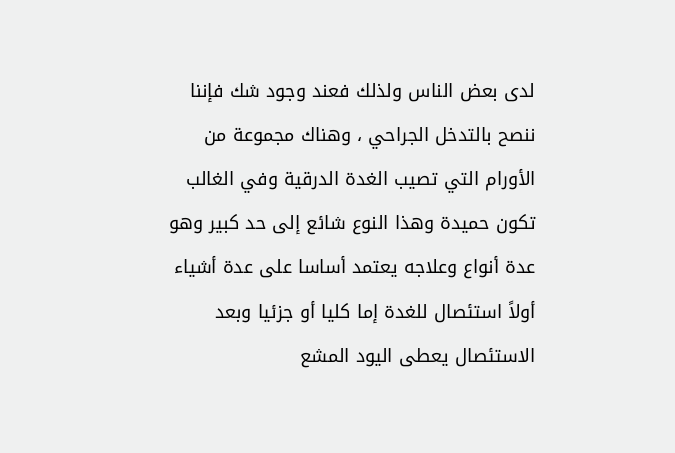لدى بعض الناس ولذلك فعند وجود شك فإننا ننصح بالتدخل الجراحي ، وهناك مجموعة من الأورام التي تصيب الغدة الدرقية وفي الغالب تكون حميدة وهذا النوع شائع إلى حد كبير وهو عدة أنواع وعلاجه يعتمد أساسا على عدة أشياء أولاً استئصال للغدة إما كليا أو جزئيا وبعد الاستئصال يعطى اليود المشع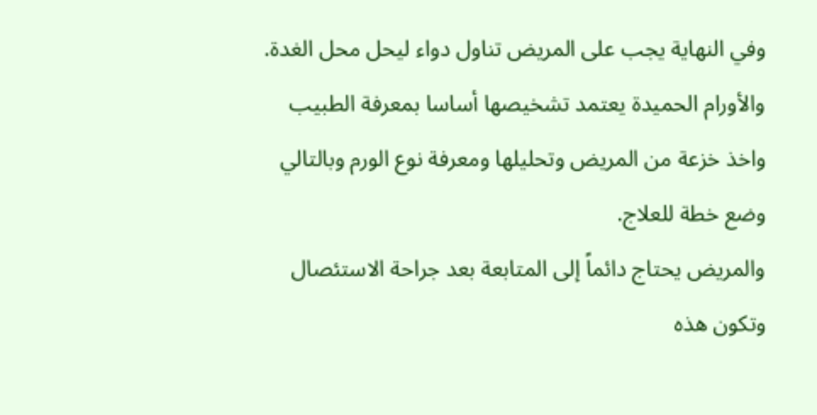وفي النهاية يجب على المريض تناول دواء ليحل محل الغدة.
والأورام الحميدة يعتمد تشخيصها أساسا بمعرفة الطبيب واخذ خزعة من المريض وتحليلها ومعرفة نوع الورم وبالتالي وضع خطة للعلاج.
والمريض يحتاج دائماً إلى المتابعة بعد جراحة الاستئصال وتكون هذه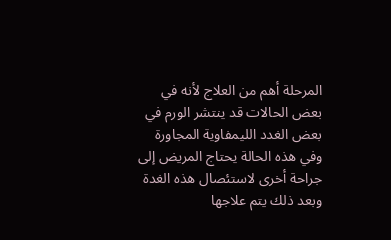المرحلة أهم من العلاج لأنه في بعض الحالات قد ينتشر الورم في بعض الغدد الليمفاوية المجاورة وفي هذه الحالة يحتاج المريض إلى جراحة أخرى لاستئصال هذه الغدة وبعد ذلك يتم علاجها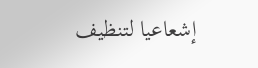إشعاعيا لتنظيف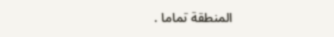المنطقة تماما .